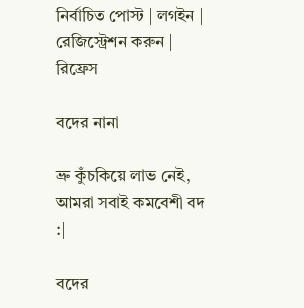নির্বাচিত পোস্ট | লগইন | রেজিস্ট্রেশন করুন | রিফ্রেস

বদের নানা

ভ্রু কুঁচকিয়ে লাভ নেই, আমরা সবাই কমবেশী বদ :|

বদের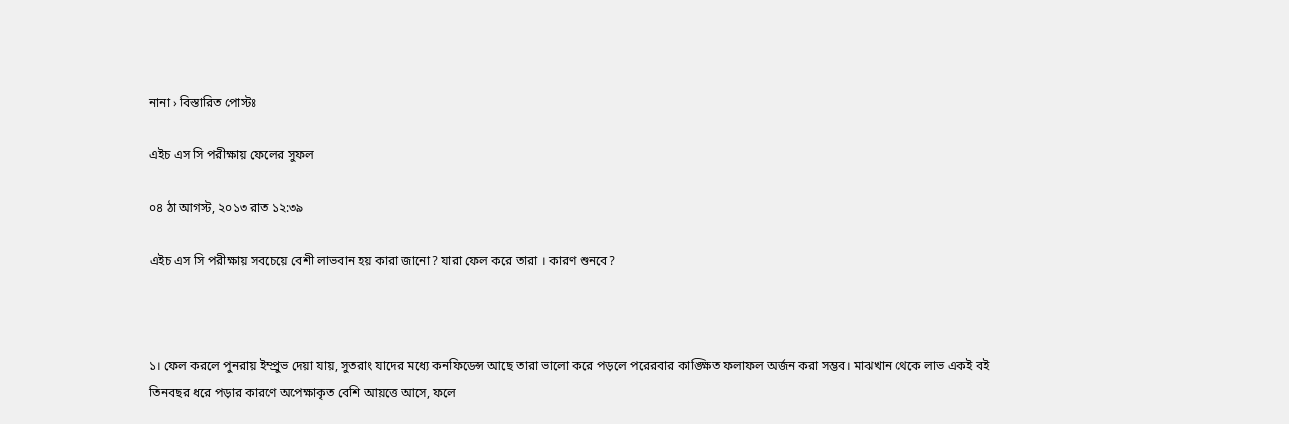নানা › বিস্তারিত পোস্টঃ

এইচ এস সি পরীক্ষায় ফেলের সুফল

০৪ ঠা আগস্ট, ২০১৩ রাত ১২:৩৯

এইচ এস সি পরীক্ষায় সবচেয়ে বেশী লাভবান হয় কারা জানো? যারা ফেল করে তারা । কারণ শুনবে?



১। ফেল করলে পুনরায় ইম্প্রুভ দেয়া যায়, সুতরাং যাদের মধ্যে কনফিডেন্স আছে তারা ভালো করে পড়লে পরেরবার কাঙ্ক্ষিত ফলাফল অর্জন করা সম্ভব। মাঝখান থেকে লাভ একই বই তিনবছর ধরে পড়ার কারণে অপেক্ষাকৃত বেশি আয়ত্তে আসে, ফলে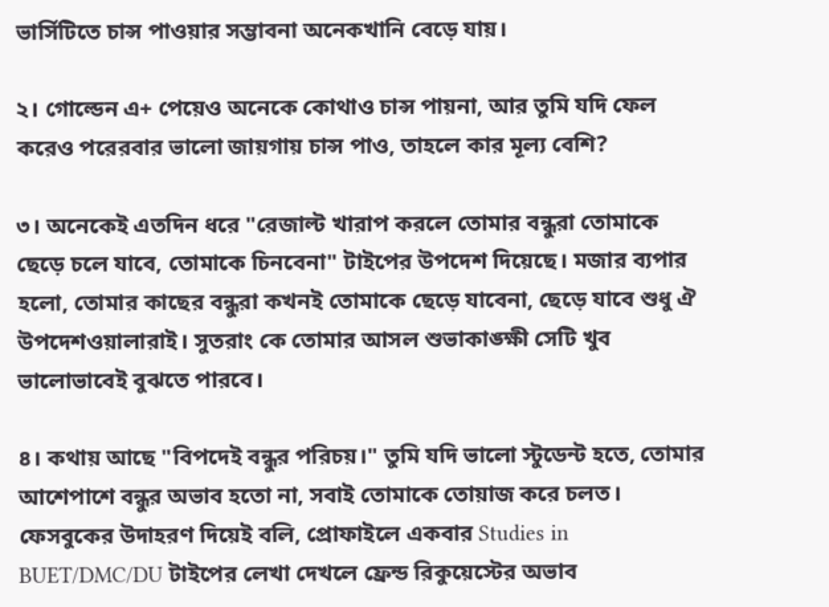ভার্সিটিতে চান্স পাওয়ার সম্ভাবনা অনেকখানি বেড়ে যায়।

২। গোল্ডেন এ+ পেয়েও অনেকে কোথাও চান্স পায়না, আর তুমি যদি ফেল করেও পরেরবার ভালো জায়গায় চান্স পাও, তাহলে কার মূল্য বেশি?

৩। অনেকেই এতদিন ধরে "রেজাল্ট খারাপ করলে তোমার বন্ধুরা তোমাকে ছেড়ে চলে যাবে, তোমাকে চিনবেনা" টাইপের উপদেশ দিয়েছে। মজার ব্যপার হলো, তোমার কাছের বন্ধুরা কখনই তোমাকে ছেড়ে যাবেনা, ছেড়ে যাবে শুধু ঐ উপদেশওয়ালারাই। সুতরাং কে তোমার আসল শুভাকাঙ্ক্ষী সেটি খুব ভালোভাবেই বুঝতে পারবে।

৪। কথায় আছে "বিপদেই বন্ধুর পরিচয়।" তুমি যদি ভালো স্টুডেন্ট হতে, তোমার আশেপাশে বন্ধুর অভাব হতো না, সবাই তোমাকে তোয়াজ করে চলত। ফেসবুকের উদাহরণ দিয়েই বলি, প্রোফাইলে একবার Studies in BUET/DMC/DU টাইপের লেখা দেখলে ফ্রেন্ড রিকুয়েস্টের অভাব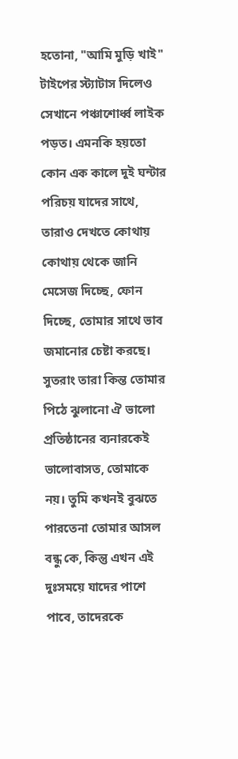হতোনা, "আমি মুড়ি খাই" টাইপের স্ট্যাটাস দিলেও সেখানে পঞ্চাশোর্ধ্ব লাইক পড়ত। এমনকি হয়তো কোন এক কালে দুই ঘন্টার পরিচয় যাদের সাথে, তারাও দেখতে কোথায় কোথায় থেকে জানি মেসেজ দিচ্ছে, ফোন দিচ্ছে, তোমার সাথে ভাব জমানোর চেষ্টা করছে। সুতরাং তারা কিন্ত তোমার পিঠে ঝুলানো ঐ ভালো প্রতিষ্ঠানের ব্যনারকেই ভালোবাসত, তোমাকে নয়। তুমি কখনই বুঝতে পারতেনা তোমার আসল বন্ধু কে, কিন্তু এখন এই দুঃসময়ে যাদের পাশে পাবে, তাদেরকে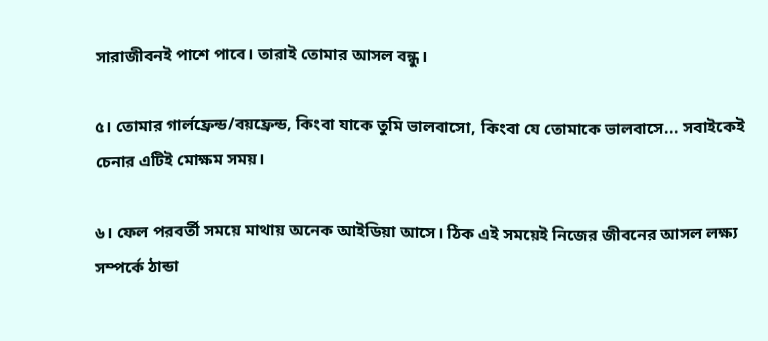সারাজীবনই পাশে পাবে। তারাই তোমার আসল বন্ধু।

৫। তোমার গার্লফ্রেন্ড/বয়ফ্রেন্ড, কিংবা যাকে তুমি ভালবাসো, কিংবা যে তোমাকে ভালবাসে... সবাইকেই চেনার এটিই মোক্ষম সময়।

৬। ফেল পরবর্তী সময়ে মাথায় অনেক আইডিয়া আসে। ঠিক এই সময়েই নিজের জীবনের আসল লক্ষ্য সম্পর্কে ঠান্ডা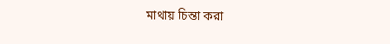মাথায় চিন্তা করা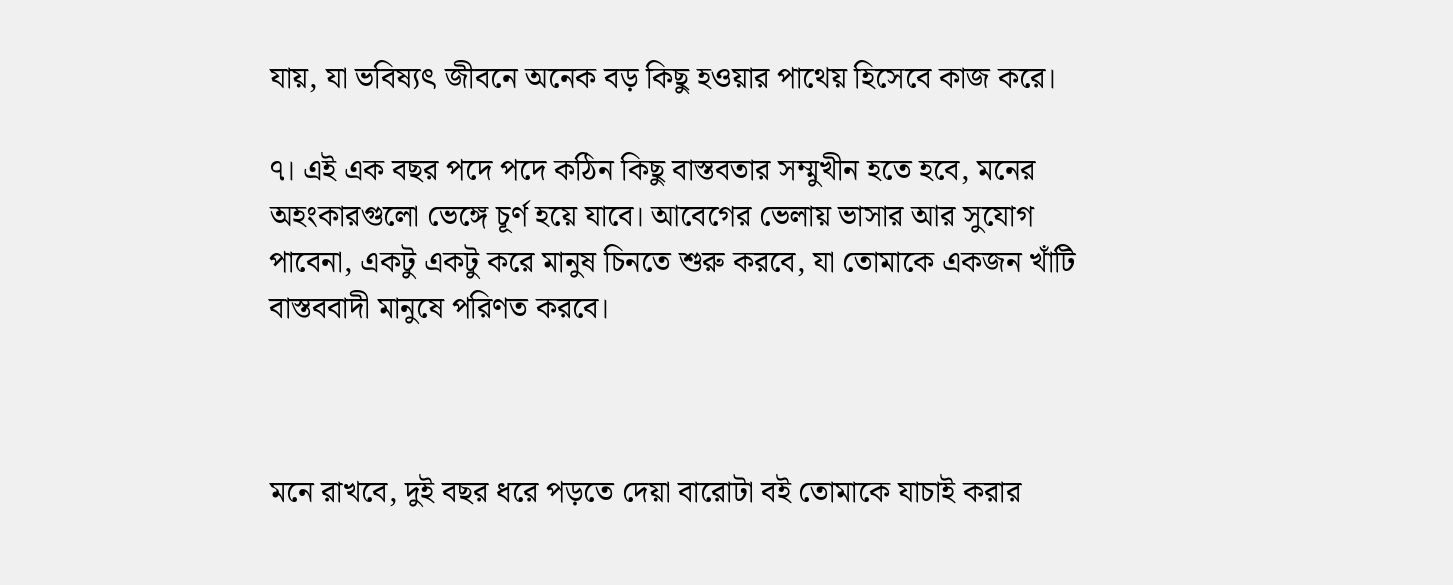যায়, যা ভবিষ্যৎ জীবনে অনেক বড় কিছু হওয়ার পাথেয় হিসেবে কাজ করে।

৭। এই এক বছর পদে পদে কঠিন কিছু বাস্তবতার সম্মুখীন হতে হবে, মনের অহংকারগুলো ভেঙ্গে চূর্ণ হয়ে যাবে। আবেগের ভেলায় ভাসার আর সুযোগ পাবেনা, একটু একটু করে মানুষ চিনতে শুরু করবে, যা তোমাকে একজন খাঁটি বাস্তববাদী মানুষে পরিণত করবে।



মনে রাখবে, দুই বছর ধরে পড়তে দেয়া বারোটা বই তোমাকে যাচাই করার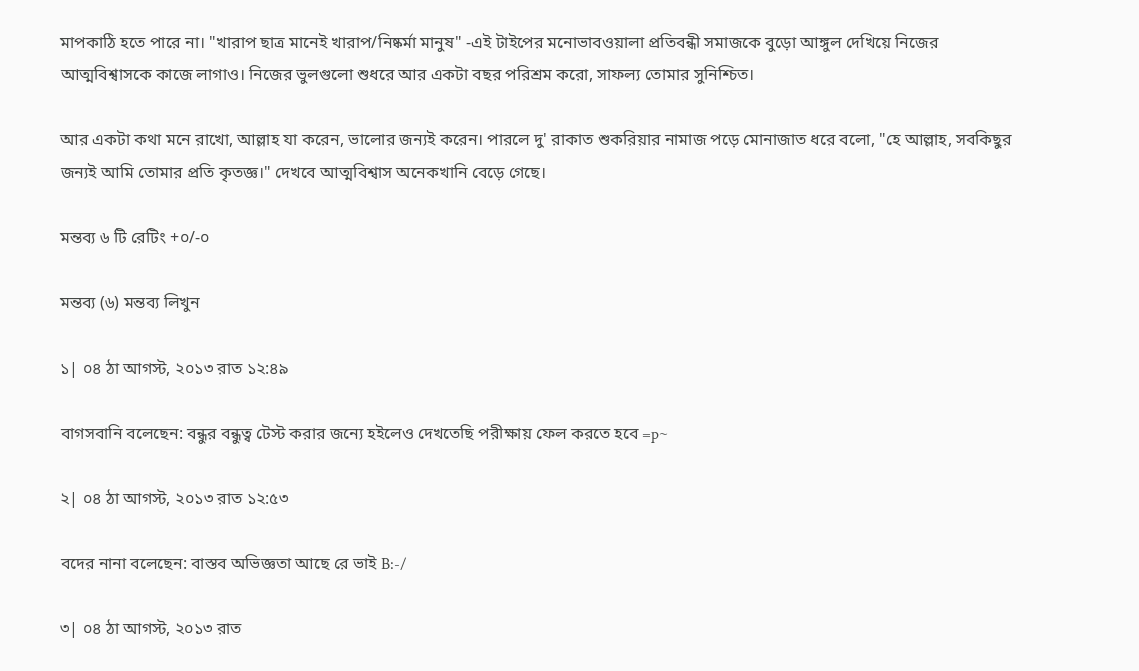মাপকাঠি হতে পারে না। "খারাপ ছাত্র মানেই খারাপ/নিষ্কর্মা মানুষ" -এই টাইপের মনোভাবওয়ালা প্রতিবন্ধী সমাজকে বুড়ো আঙ্গুল দেখিয়ে নিজের আত্মবিশ্বাসকে কাজে লাগাও। নিজের ভুলগুলো শুধরে আর একটা বছর পরিশ্রম করো, সাফল্য তোমার সুনিশ্চিত।

আর একটা কথা মনে রাখো, আল্লাহ যা করেন, ভালোর জন্যই করেন। পারলে দু' রাকাত শুকরিয়ার নামাজ পড়ে মোনাজাত ধরে বলো, "হে আল্লাহ, সবকিছুর জন্যই আমি তোমার প্রতি কৃতজ্ঞ।" দেখবে আত্মবিশ্বাস অনেকখানি বেড়ে গেছে।

মন্তব্য ৬ টি রেটিং +০/-০

মন্তব্য (৬) মন্তব্য লিখুন

১| ০৪ ঠা আগস্ট, ২০১৩ রাত ১২:৪৯

বাগসবানি বলেছেন: বন্ধুর বন্ধুত্ব টেস্ট করার জন্যে হইলেও দেখতেছি পরীক্ষায় ফেল করতে হবে =p~

২| ০৪ ঠা আগস্ট, ২০১৩ রাত ১২:৫৩

বদের নানা বলেছেন: বাস্তব অভিজ্ঞতা আছে রে ভাই B:-/

৩| ০৪ ঠা আগস্ট, ২০১৩ রাত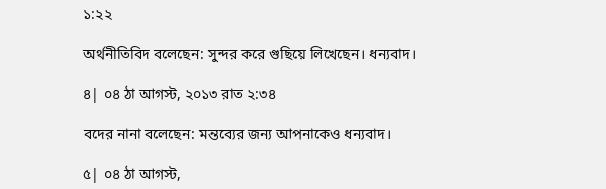১:২২

অর্থনীতিবিদ বলেছেন: সুন্দর করে গুছিয়ে লিখেছেন। ধন্যবাদ।

৪| ০৪ ঠা আগস্ট, ২০১৩ রাত ২:৩৪

বদের নানা বলেছেন: মন্তব্যের জন্য আপনাকেও ধন্যবাদ।

৫| ০৪ ঠা আগস্ট,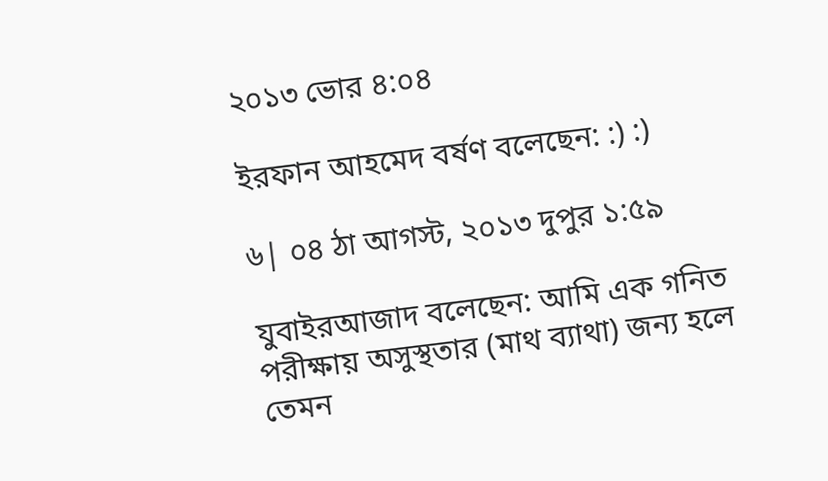২০১৩ ভোর ৪:০৪

ইরফান আহমেদ বর্ষণ বলেছেন: :) :)

৬| ০৪ ঠা আগস্ট, ২০১৩ দুপুর ১:৫৯

যুবাইরআজাদ বলেছেন: আমি এক গনিত পরীক্ষায় অসুস্থতার (মাথ ব্যাথা) জন্য হলে তেমন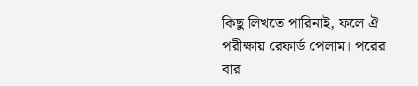কিছু লিখতে পারিনাই, ফলে ঐ পরীক্ষায় রেফার্ড পেলাম। পরের বার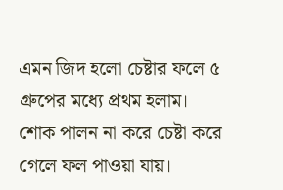এমন জিদ হলো চেষ্টার ফলে ৫ গ্রুপের মধ্যে প্রথম হলাম। শোক পালন না করে চেষ্টা করে গেলে ফল পাওয়া যায়।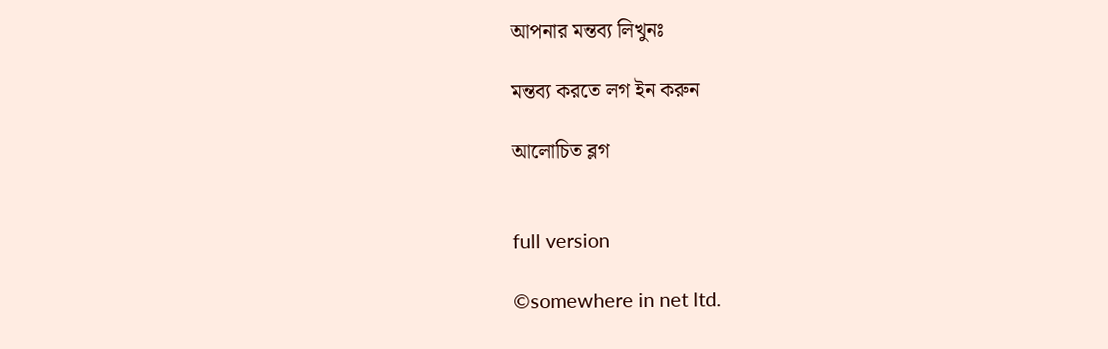আপনার মন্তব্য লিখুনঃ

মন্তব্য করতে লগ ইন করুন

আলোচিত ব্লগ


full version

©somewhere in net ltd.